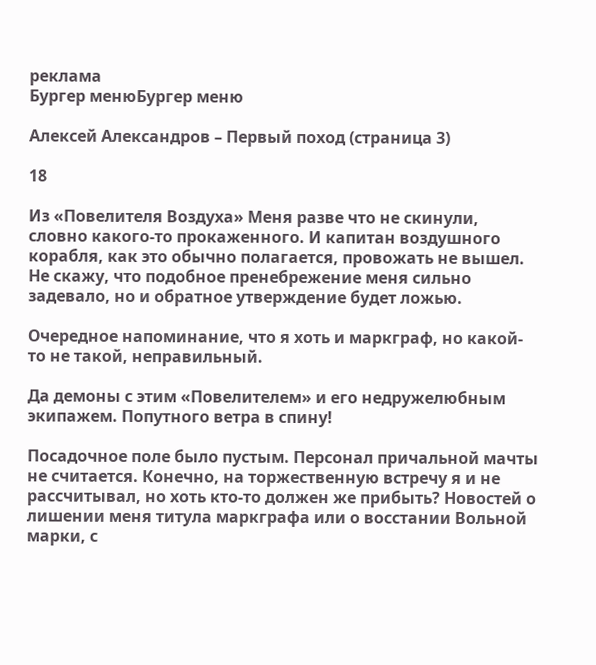реклама
Бургер менюБургер меню

Алексей Александров – Первый поход (страница 3)

18

Из «Повелителя Воздуха» Меня разве что не скинули, словно какого-то прокаженного. И капитан воздушного корабля, как это обычно полагается, провожать не вышел. Не скажу, что подобное пренебрежение меня сильно задевало, но и обратное утверждение будет ложью.

Очередное напоминание, что я хоть и маркграф, но какой-то не такой, неправильный.

Да демоны с этим «Повелителем» и его недружелюбным экипажем. Попутного ветра в спину!

Посадочное поле было пустым. Персонал причальной мачты не считается. Конечно, на торжественную встречу я и не рассчитывал, но хоть кто-то должен же прибыть? Новостей о лишении меня титула маркграфа или о восстании Вольной марки, с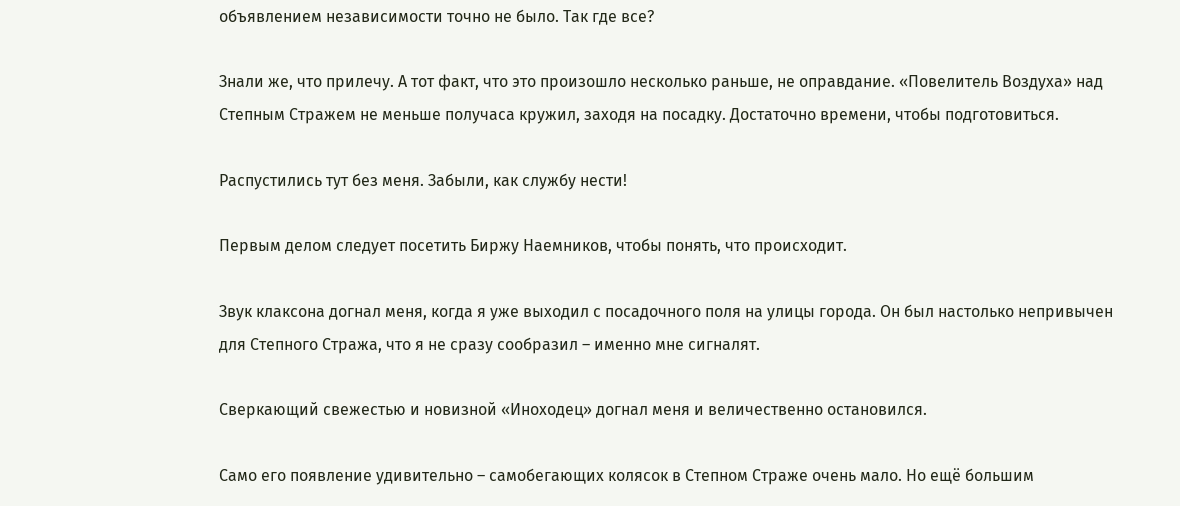объявлением независимости точно не было. Так где все?

Знали же, что прилечу. А тот факт, что это произошло несколько раньше, не оправдание. «Повелитель Воздуха» над Степным Стражем не меньше получаса кружил, заходя на посадку. Достаточно времени, чтобы подготовиться.

Распустились тут без меня. Забыли, как службу нести!

Первым делом следует посетить Биржу Наемников, чтобы понять, что происходит.

Звук клаксона догнал меня, когда я уже выходил с посадочного поля на улицы города. Он был настолько непривычен для Степного Стража, что я не сразу сообразил – именно мне сигналят.

Сверкающий свежестью и новизной «Иноходец» догнал меня и величественно остановился.

Само его появление удивительно – самобегающих колясок в Степном Страже очень мало. Но ещё большим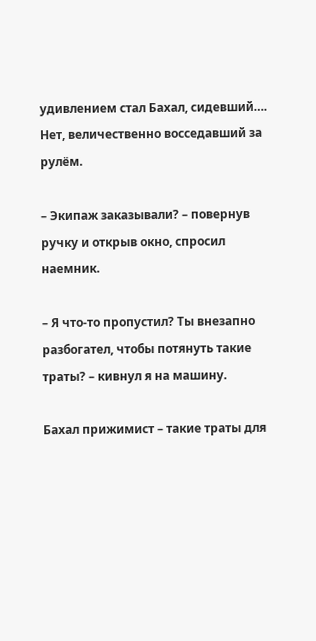удивлением стал Бахал, сидевший…. Нет, величественно восседавший за рулём.

– Экипаж заказывали? – повернув ручку и открыв окно, спросил наемник.

– Я что-то пропустил? Ты внезапно разбогател, чтобы потянуть такие траты? – кивнул я на машину.

Бахал прижимист – такие траты для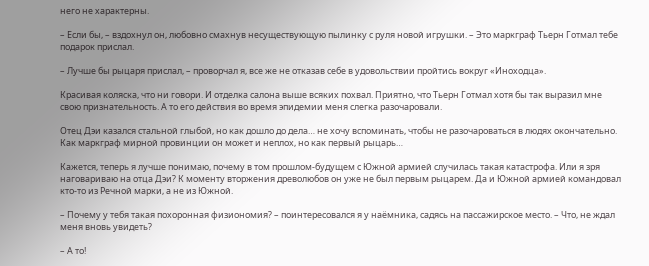него не характерны.

– Если бы, – вздохнул он, любовно смахнув несуществующую пылинку с руля новой игрушки. – Это маркграф Тьерн Готмал тебе подарок прислал.

– Лучше бы рыцаря прислал, – проворчал я, все же не отказав себе в удовольствии пройтись вокруг «Иноходца».

Красивая коляска, что ни говори. И отделка салона выше всяких похвал. Приятно, что Тьерн Готмал хотя бы так выразил мне свою признательность. А то его действия во время эпидемии меня слегка разочаровали.

Отец Дэи казался стальной глыбой, но как дошло до дела… не хочу вспоминать, чтобы не разочароваться в людях окончательно. Как маркграф мирной провинции он может и неплох, но как первый рыцарь…

Кажется, теперь я лучше понимаю, почему в том прошлом-будущем с Южной армией случилась такая катастрофа. Или я зря наговариваю на отца Дэи? К моменту вторжения древолюбов он уже не был первым рыцарем. Да и Южной армией командовал кто-то из Речной марки, а не из Южной.

– Почему у тебя такая похоронная физиономия? – поинтересовался я у наёмника, садясь на пассажирское место. – Что, не ждал меня вновь увидеть?

– А то!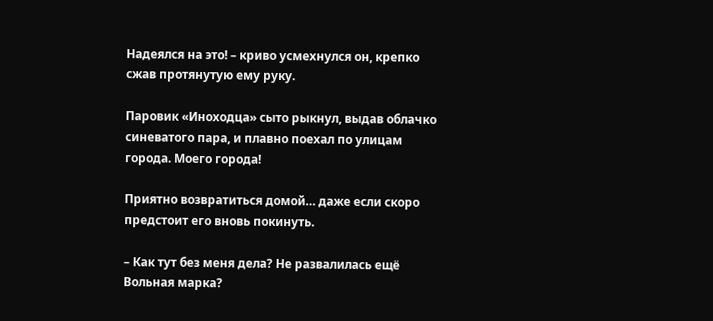Надеялся на это! – криво усмехнулся он, крепко сжав протянутую ему руку.

Паровик «Иноходца» сыто рыкнул, выдав облачко синеватого пара, и плавно поехал по улицам города. Моего города!

Приятно возвратиться домой… даже если скоро предстоит его вновь покинуть.

– Как тут без меня дела? Не развалилась ещё Вольная марка?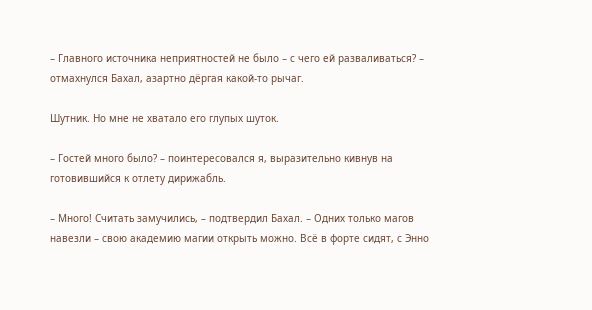– Главного источника неприятностей не было – с чего ей разваливаться? – отмахнулся Бахал, азартно дёргая какой-то рычаг.

Шутник. Но мне не хватало его глупых шуток.

– Гостей много было? – поинтересовался я, выразительно кивнув на готовившийся к отлету дирижабль.

– Много! Считать замучились, – подтвердил Бахал. – Одних только магов навезли – свою академию магии открыть можно. Всё в форте сидят, с Энно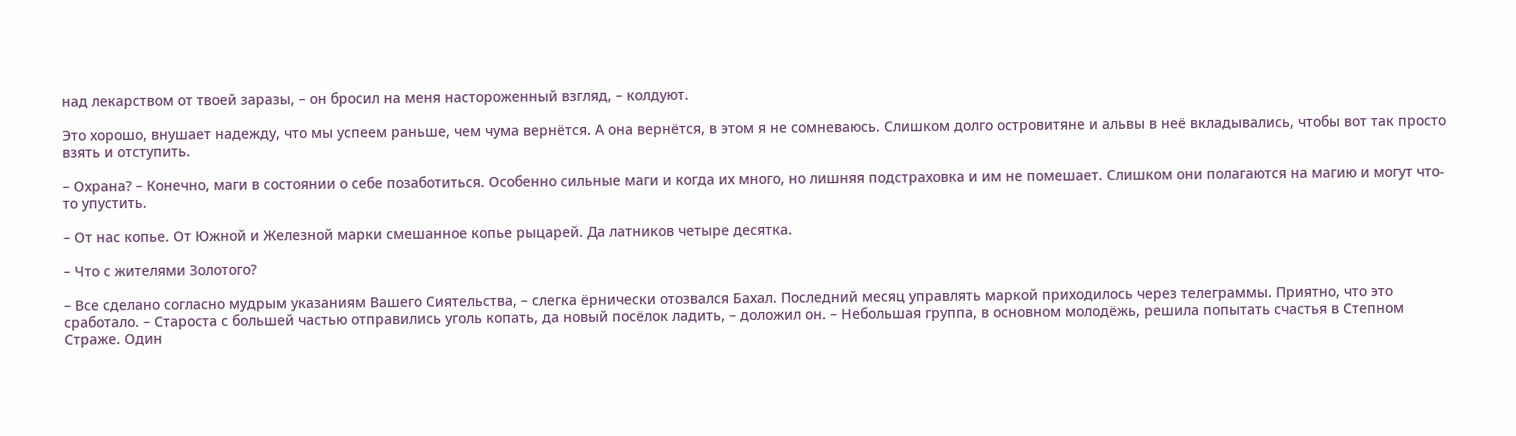над лекарством от твоей заразы, – он бросил на меня настороженный взгляд, – колдуют.

Это хорошо, внушает надежду, что мы успеем раньше, чем чума вернётся. А она вернётся, в этом я не сомневаюсь. Слишком долго островитяне и альвы в неё вкладывались, чтобы вот так просто взять и отступить.

– Охрана? – Конечно, маги в состоянии о себе позаботиться. Особенно сильные маги и когда их много, но лишняя подстраховка и им не помешает. Слишком они полагаются на магию и могут что-то упустить.

– От нас копье. От Южной и Железной марки смешанное копье рыцарей. Да латников четыре десятка.

– Что с жителями Золотого?

– Все сделано согласно мудрым указаниям Вашего Сиятельства, – слегка ёрнически отозвался Бахал. Последний месяц управлять маркой приходилось через телеграммы. Приятно, что это сработало. – Староста с большей частью отправились уголь копать, да новый посёлок ладить, – доложил он. – Небольшая группа, в основном молодёжь, решила попытать счастья в Степном Страже. Один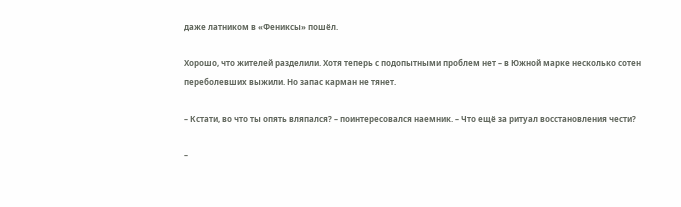даже латником в «Фениксы» пошёл.

Хорошо, что жителей разделили. Хотя теперь с подопытными проблем нет – в Южной марке несколько сотен переболевших выжили. Но запас карман не тянет.

– Кстати, во что ты опять вляпался? – поинтересовался наемник. – Что ещё за ритуал восстановления чести?

–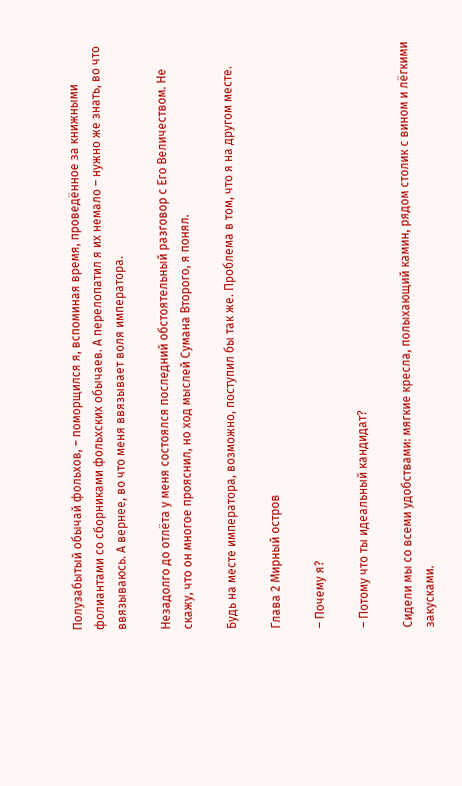Полузабытый обычай фольхов, – поморщился я, вспоминая время, проведённое за книжными фолиантами со сборниками фольхских обычаев. А перелопатил я их немало – нужно же знать, во что ввязываюсь. А вернее, во что меня ввязывает воля императора.

Незадолго до отлёта у меня состоялся последний обстоятельный разговор с Его Величеством. Не скажу, что он многое прояснил, но ход мыслей Сумана Второго, я понял.

Будь на месте императора, возможно, поступил бы так же. Проблема в том, что я на другом месте.

Глава 2 Мирный остров

– Почему я?

– Потому что ты идеальный кандидат?

Сидели мы со всеми удобствами: мягкие кресла, полыхающий камин, рядом столик с вином и лёгкими закусками.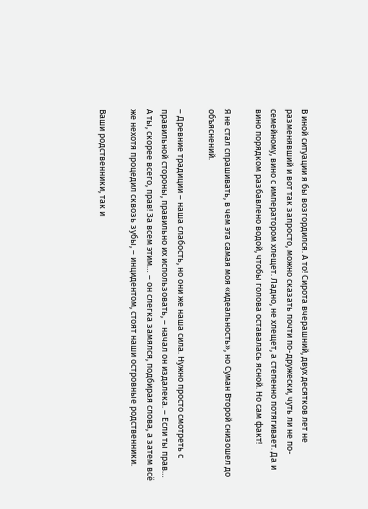В иной ситуации я бы возгордился. А то! Сирота вчерашний, двух десятков лет не разменявший и вот так запросто, можно сказать почти по-дружески, чуть ли не по-семейному, вино с императором хлещет. Ладно, не хлещет, а степенно потягивает. Да и вино порядком разбавлено водой, чтобы голова оставалась ясной. Но сам факт!

Я не стал спрашивать, в чем эта самая моя «идеальность», но Суман Второй снизошел до объяснений.

– Древние традиции – наша слабость, но они же наша сила. Нужно просто смотреть с правильной стороны, правильно их использовать, – начал он издалека. – Если ты прав… А ты, скорее всего, прав! За всем этим… – он слегка замялся, подбирая слова, а затем всё же нехотя процедил сквозь зубы, – инцидентом, стоят наши островные родственники.

Ваши родственники, так и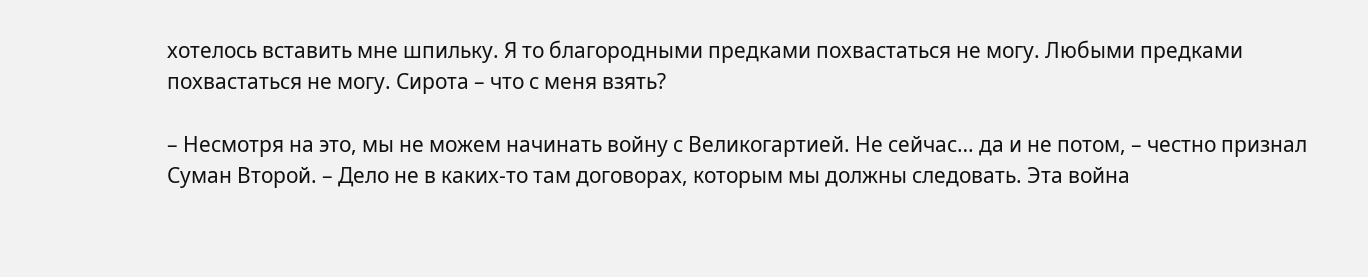хотелось вставить мне шпильку. Я то благородными предками похвастаться не могу. Любыми предками похвастаться не могу. Сирота – что с меня взять?

– Несмотря на это, мы не можем начинать войну с Великогартией. Не сейчас… да и не потом, – честно признал Суман Второй. – Дело не в каких-то там договорах, которым мы должны следовать. Эта война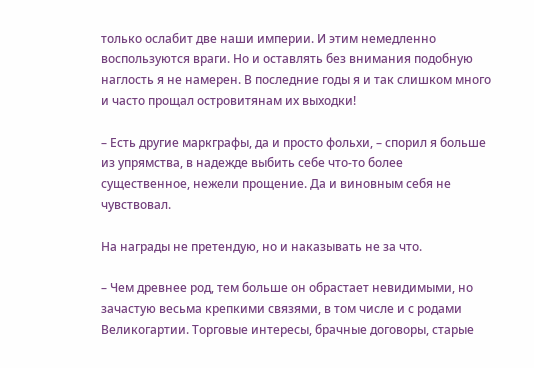только ослабит две наши империи. И этим немедленно воспользуются враги. Но и оставлять без внимания подобную наглость я не намерен. В последние годы я и так слишком много и часто прощал островитянам их выходки!

– Есть другие маркграфы, да и просто фольхи, – спорил я больше из упрямства, в надежде выбить себе что-то более существенное, нежели прощение. Да и виновным себя не чувствовал.

На награды не претендую, но и наказывать не за что.

– Чем древнее род, тем больше он обрастает невидимыми, но зачастую весьма крепкими связями, в том числе и с родами Великогартии. Торговые интересы, брачные договоры, старые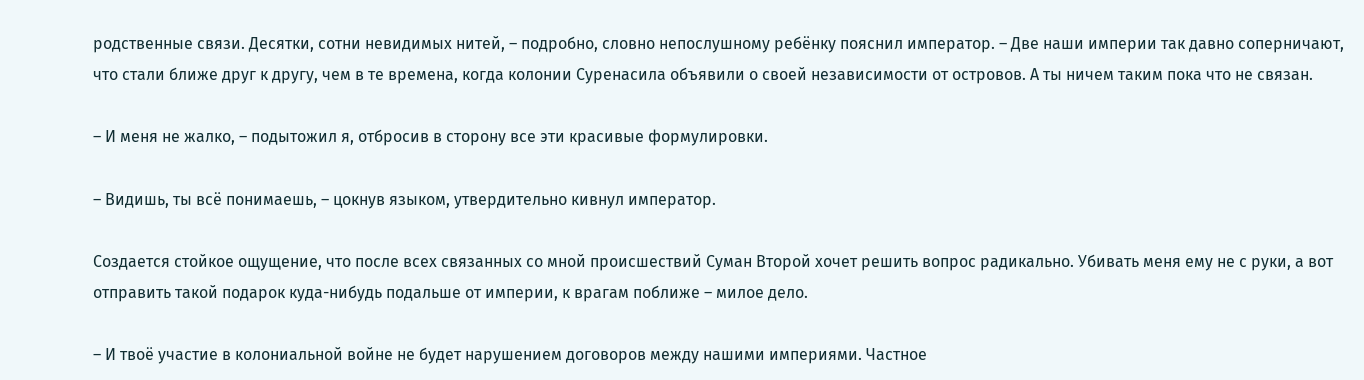родственные связи. Десятки, сотни невидимых нитей, – подробно, словно непослушному ребёнку пояснил император. – Две наши империи так давно соперничают, что стали ближе друг к другу, чем в те времена, когда колонии Суренасила объявили о своей независимости от островов. А ты ничем таким пока что не связан.

– И меня не жалко, – подытожил я, отбросив в сторону все эти красивые формулировки.

– Видишь, ты всё понимаешь, – цокнув языком, утвердительно кивнул император.

Создается стойкое ощущение, что после всех связанных со мной происшествий Суман Второй хочет решить вопрос радикально. Убивать меня ему не с руки, а вот отправить такой подарок куда-нибудь подальше от империи, к врагам поближе – милое дело.

– И твоё участие в колониальной войне не будет нарушением договоров между нашими империями. Частное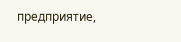предприятие,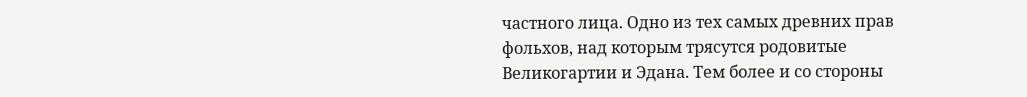частного лица. Одно из тех самых древних прав фольхов, над которым трясутся родовитые Великогартии и Эдана. Тем более и со стороны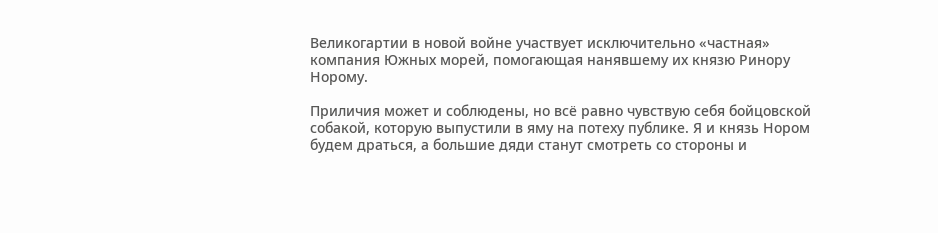Великогартии в новой войне участвует исключительно «частная» компания Южных морей, помогающая нанявшему их князю Ринору Норому.

Приличия может и соблюдены, но всё равно чувствую себя бойцовской собакой, которую выпустили в яму на потеху публике. Я и князь Нором будем драться, а большие дяди станут смотреть со стороны и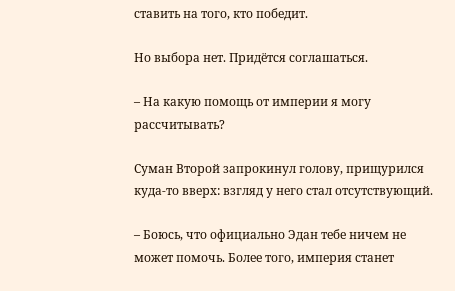ставить на того, кто победит.

Но выбора нет. Придётся соглашаться.

– На какую помощь от империи я могу рассчитывать?

Суман Второй запрокинул голову, прищурился куда-то вверх: взгляд у него стал отсутствующий.

– Боюсь, что официально Эдан тебе ничем не может помочь. Более того, империя станет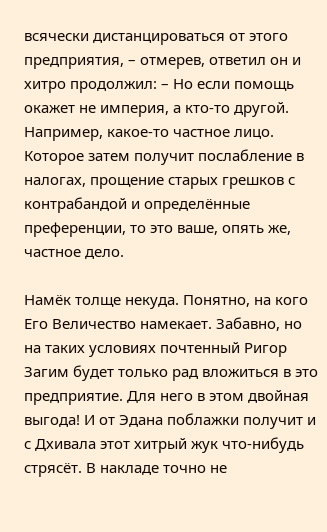всячески дистанцироваться от этого предприятия, – отмерев, ответил он и хитро продолжил: – Но если помощь окажет не империя, а кто-то другой. Например, какое-то частное лицо. Которое затем получит послабление в налогах, прощение старых грешков с контрабандой и определённые преференции, то это ваше, опять же, частное дело.

Намёк толще некуда. Понятно, на кого Его Величество намекает. Забавно, но на таких условиях почтенный Ригор Загим будет только рад вложиться в это предприятие. Для него в этом двойная выгода! И от Эдана поблажки получит и с Дхивала этот хитрый жук что-нибудь стрясёт. В накладе точно не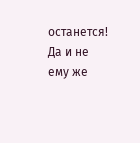останется! Да и не ему же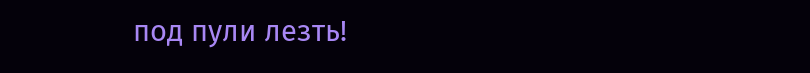под пули лезть!